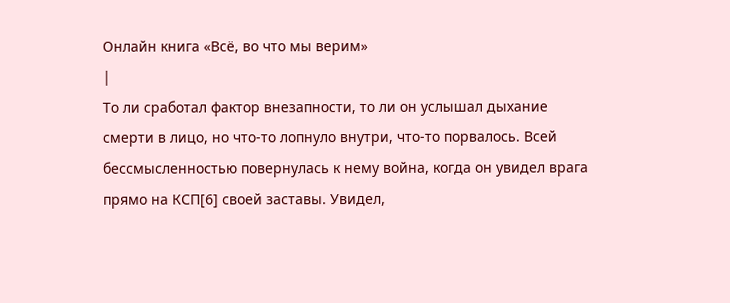Онлайн книга «Всё, во что мы верим»
|
То ли сработал фактор внезапности, то ли он услышал дыхание смерти в лицо, но что-то лопнуло внутри, что-то порвалось. Всей бессмысленностью повернулась к нему война, когда он увидел врага прямо на КСП[6] своей заставы. Увидел,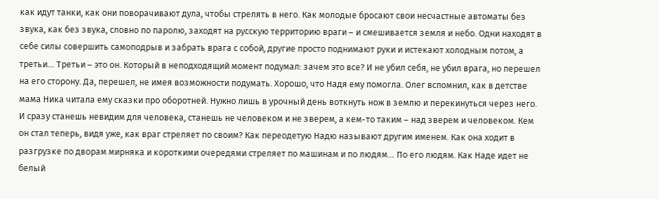как идут танки, как они поворачивают дула, чтобы стрелять в него. Как молодые бросают свои несчастные автоматы без звука, как без звука, словно по паролю, заходят на русскую территорию враги – и смешивается земля и небо. Одни находят в себе силы совершить самоподрыв и забрать врага с собой, другие просто поднимают руки и истекают холодным потом, а третьи… Третьи – это он. Который в неподходящий момент подумал: зачем это все? И не убил себя, не убил врага, но перешел на его сторону. Да, перешел, не имея возможности подумать. Хорошо, что Надя ему помогла. Олег вспомнил, как в детстве мама Ника читала ему сказки про оборотней. Нужно лишь в урочный день воткнуть нож в землю и перекинуться через него. И сразу станешь невидим для человека, станешь не человеком и не зверем, а кем-то таким – над зверем и человеком. Кем он стал теперь, видя уже, как враг стреляет по своим? Как переодетую Надю называют другим именем. Как она ходит в разгрузке по дворам мирняка и короткими очередями стреляет по машинам и по людям… По его людям. Как Наде идет не белый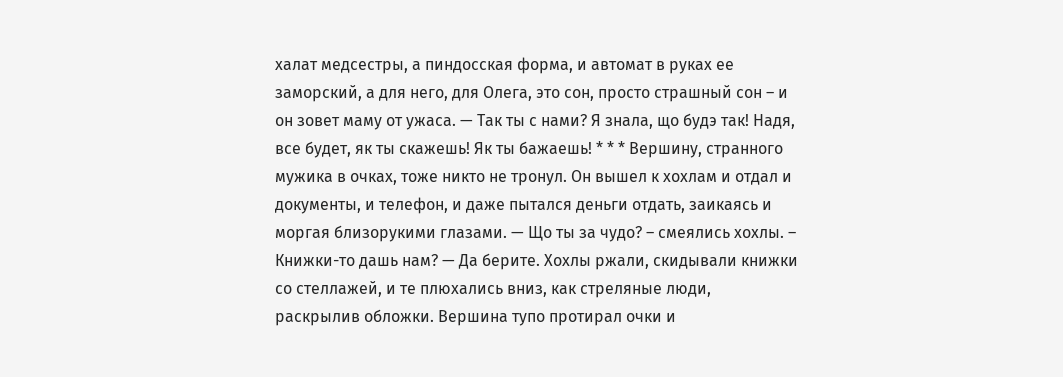халат медсестры, а пиндосская форма, и автомат в руках ее заморский, а для него, для Олега, это сон, просто страшный сон – и он зовет маму от ужаса. — Так ты с нами? Я знала, що будэ так! Надя, все будет, як ты скажешь! Як ты бажаешь! * * * Вершину, странного мужика в очках, тоже никто не тронул. Он вышел к хохлам и отдал и документы, и телефон, и даже пытался деньги отдать, заикаясь и моргая близорукими глазами. — Що ты за чудо? – смеялись хохлы. – Книжки-то дашь нам? — Да берите. Хохлы ржали, скидывали книжки со стеллажей, и те плюхались вниз, как стреляные люди, раскрылив обложки. Вершина тупо протирал очки и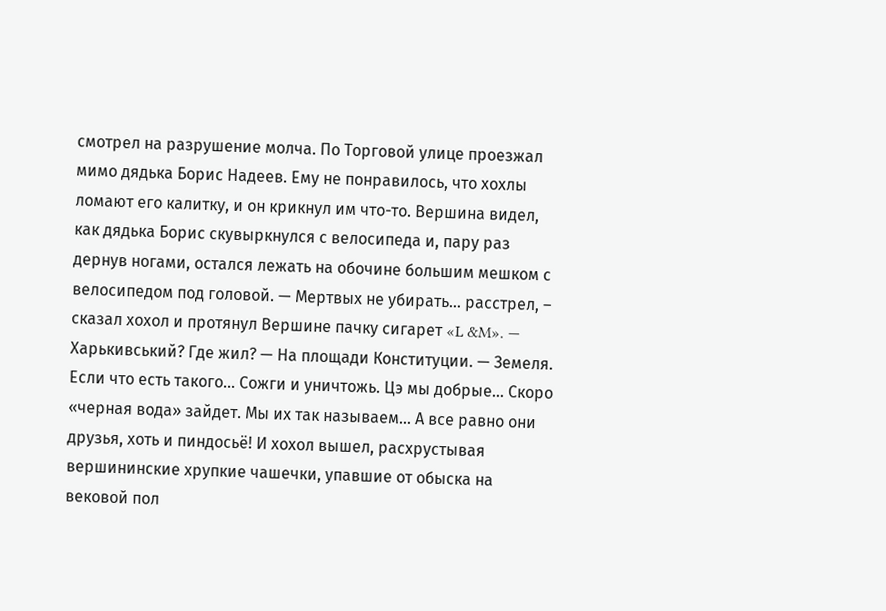смотрел на разрушение молча. По Торговой улице проезжал мимо дядька Борис Надеев. Ему не понравилось, что хохлы ломают его калитку, и он крикнул им что-то. Вершина видел, как дядька Борис скувыркнулся с велосипеда и, пару раз дернув ногами, остался лежать на обочине большим мешком с велосипедом под головой. — Мертвых не убирать… расстрел, – сказал хохол и протянул Вершине пачку сигарет «L &M». — Харькивський? Где жил? — На площади Конституции. — Земеля. Если что есть такого… Сожги и уничтожь. Цэ мы добрые… Скоро «черная вода» зайдет. Мы их так называем… А все равно они друзья, хоть и пиндосьё! И хохол вышел, расхрустывая вершининские хрупкие чашечки, упавшие от обыска на вековой пол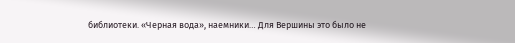библиотеки. «Черная вода», наемники… Для Вершины это было не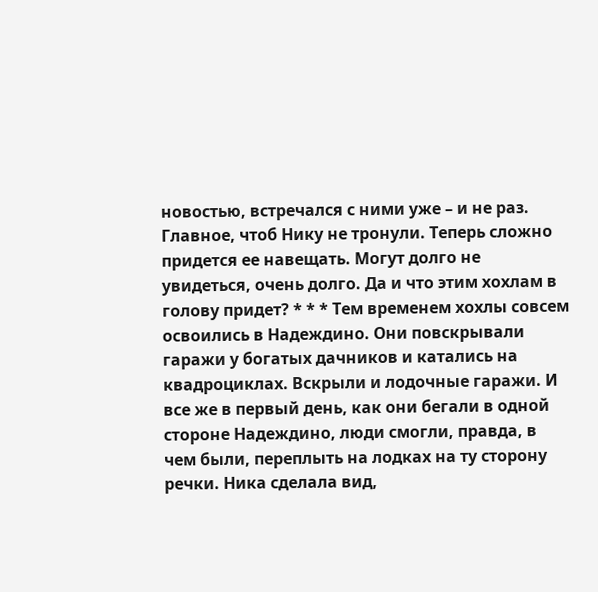новостью, встречался с ними уже – и не раз. Главное, чтоб Нику не тронули. Теперь сложно придется ее навещать. Могут долго не увидеться, очень долго. Да и что этим хохлам в голову придет? * * * Тем временем хохлы совсем освоились в Надеждино. Они повскрывали гаражи у богатых дачников и катались на квадроциклах. Вскрыли и лодочные гаражи. И все же в первый день, как они бегали в одной стороне Надеждино, люди смогли, правда, в чем были, переплыть на лодках на ту сторону речки. Ника сделала вид,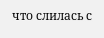что слилась с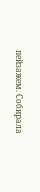пейзажем. Собирала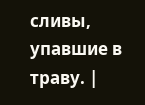сливы, упавшие в траву. |